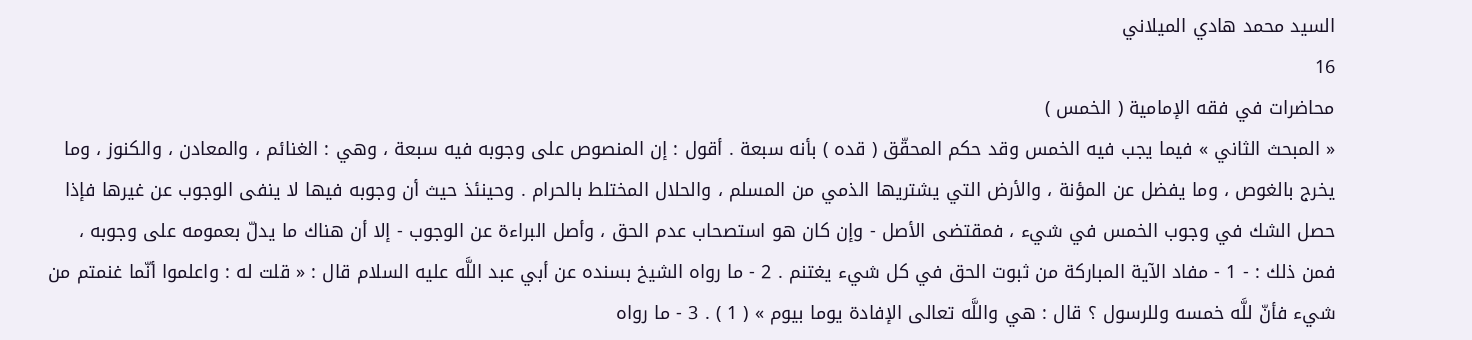السيد محمد هادي الميلاني
16
محاضرات في فقه الإمامية ( الخمس )
« المبحث الثاني » فيما يجب فيه الخمس وقد حكم المحقّق ( قده ) بأنه سبعة . أقول : إن المنصوص على وجوبه فيه سبعة ، وهي : الغنائم ، والمعادن ، والكنوز ، وما يخرج بالغوص ، وما يفضل عن المؤنة ، والأرض التي يشتريها الذمي من المسلم ، والحلال المختلط بالحرام . وحينئذ حيث أن وجوبه فيها لا ينفى الوجوب عن غيرها فإذا حصل الشك في وجوب الخمس في شيء ، فمقتضى الأصل - وإن كان هو استصحاب عدم الحق ، وأصل البراءة عن الوجوب - إلا أن هناك ما يدلّ بعمومه على وجوبه ، فمن ذلك : - 1 - مفاد الآية المباركة من ثبوت الحق في كل شيء يغتنم . 2 - ما رواه الشيخ بسنده عن أبي عبد اللَّه عليه السلام قال : « قلت له : واعلموا أنّما غنمتم من شيء فأنّ للَّه خمسه وللرسول ؟ قال : هي واللَّه تعالى الإفادة يوما بيوم » ( 1 ) . 3 - ما رواه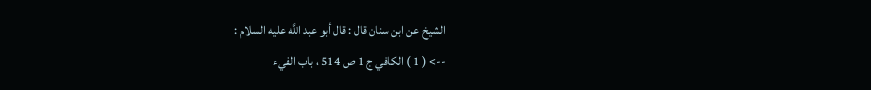الشيخ عن ابن سنان قال : قال أبو عبد اللَّه عليه السلام :
--> ( 1 ) الكافي ج 1 ص 514 ، باب الفيء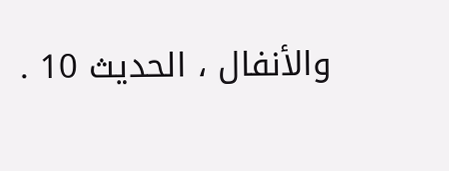والأنفال ، الحديث 10 .